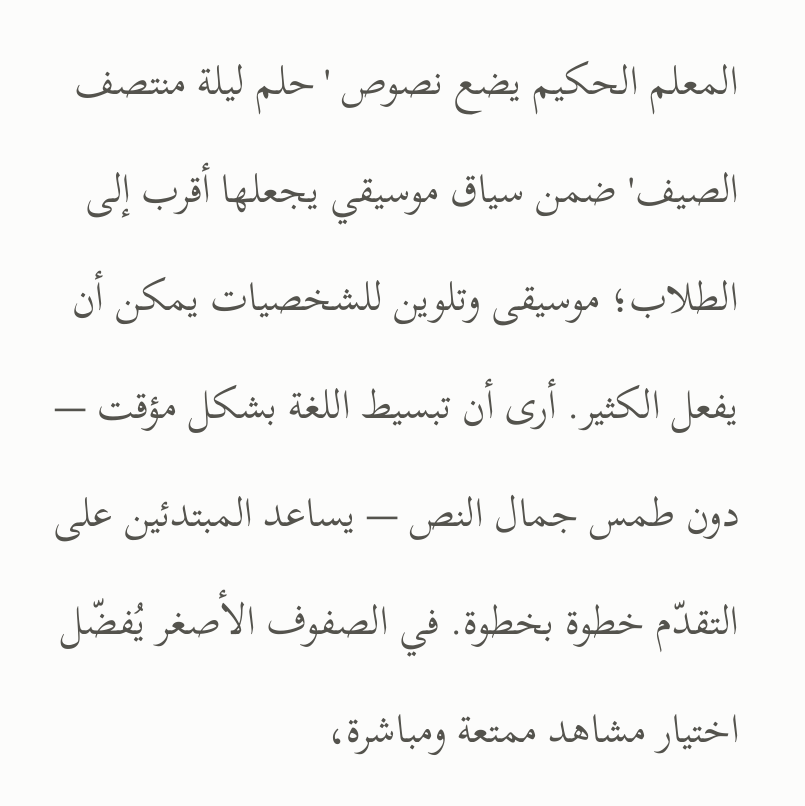المعلم الحكيم يضع نصوص 'حلم ليلة منتصف الصيف' ضمن سياق موسيقي يجعلها أقرب إلى الطلاب؛ موسيقى وتلوين للشخصيات يمكن أن يفعل الكثير. أرى أن تبسيط اللغة بشكل مؤقت — دون طمس جمال النص — يساعد المبتدئين على التقدّم خطوة بخطوة. في الصفوف الأصغر يُفضّل اختيار مشاهد ممتعة ومباشرة،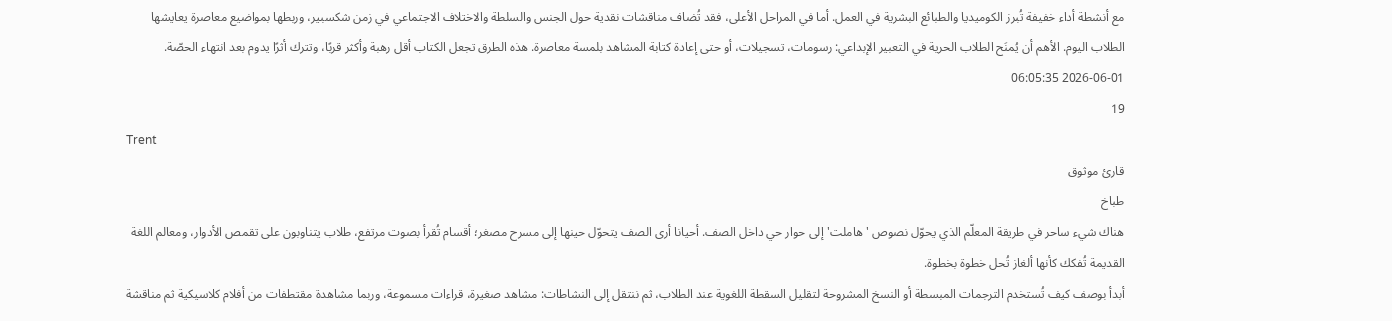مع أنشطة أداء خفيفة تُبرز الكوميديا والطبائع البشرية في العمل. أما في المراحل الأعلى، فقد تُضاف مناقشات نقدية حول الجنس والسلطة والاختلاف الاجتماعي في زمن شكسبير، وربطها بمواضيع معاصرة يعايشها الطلاب اليوم. الأهم أن يُمنَح الطلاب الحرية في التعبير الإبداعي: رسومات، تسجيلات، أو حتى إعادة كتابة المشاهد بلمسة معاصرة. هذه الطرق تجعل الكتاب أقل رهبة وأكثر قربًا، وتترك أثرًا يدوم بعد انتهاء الحصّة.
2026-06-01 06:05:35
19
Trent
قارئ موثوق
طباخ
هناك شيء ساحر في طريقة المعلّم الذي يحوّل نصوص 'هاملت' إلى حوار حي داخل الصف. أحيانا أرى الصف يتحوّل حينها إلى مسرح مصغر؛ أقسام تُقرأ بصوت مرتفع، طلاب يتناوبون على تقمص الأدوار، ومعالم اللغة القديمة تُفكك كأنها ألغاز تُحل خطوة بخطوة.
أبدأ بوصف كيف تُستخدم الترجمات المبسطة أو النسخ المشروحة لتقليل السقطة اللغوية عند الطلاب، ثم ننتقل إلى النشاطات: مشاهد صغيرة، قراءات مسموعة، وربما مشاهدة مقتطفات من أفلام كلاسيكية ثم مناقشة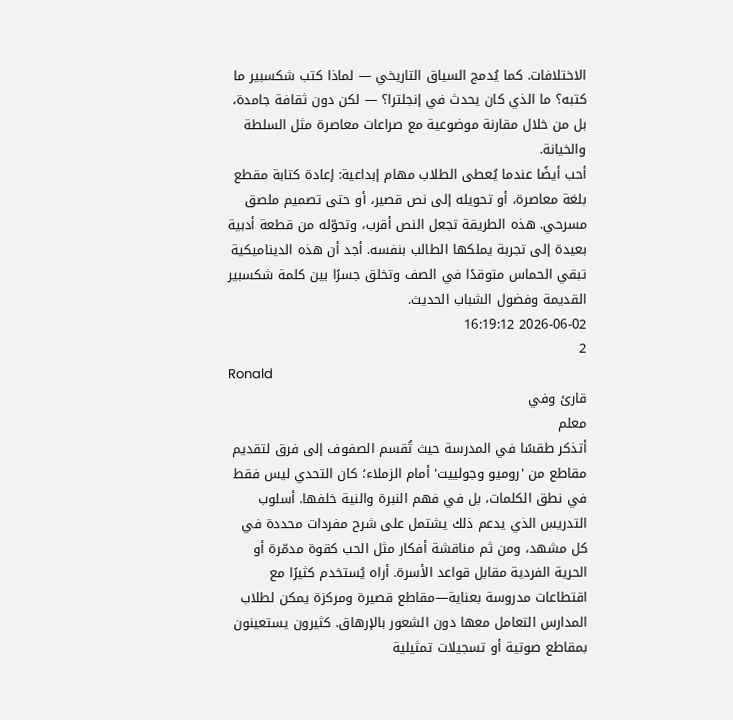الاختلافات. كما يُدمج السياق التاريخي — لماذا كتب شكسبير ما كتبه؟ ما الذي كان يحدث في إنجلترا؟ — لكن دون ثقافة جامدة، بل من خلال مقارنة موضوعية مع صراعات معاصرة مثل السلطة والخيانة.
أحب أيضًا عندما يُعطى الطلاب مهام إبداعية: إعادة كتابة مقطع بلغة معاصرة، أو تحويله إلى نص قصير، أو حتى تصميم ملصق مسرحي. هذه الطريقة تجعل النص أقرب، وتحوّله من قطعة أدبية بعيدة إلى تجربة يملكها الطالب بنفسه. أجد أن هذه الديناميكية تبقي الحماس متوقدًا في الصف وتخلق جسرًا بين كلمة شكسبير القديمة وفضول الشباب الحديث.
2026-06-02 16:19:12
2
Ronald
قارئ وفي
معلم
أتذكر طقسًا في المدرسة حيث تُقسم الصفوف إلى فرق لتقديم مقاطع من 'روميو وجولييت' أمام الزملاء؛ كان التحدي ليس فقط في نطق الكلمات، بل في فهم النبرة والنية خلفها. أسلوب التدريس الذي يدعم ذلك يشتمل على شرح مفردات محددة في كل مشهد، ومن ثم مناقشة أفكار مثل الحب كقوة مدمّرة أو الحرية الفردية مقابل قواعد الأسرة. أراه يُستخدم كثيرًا مع اقتطاعات مدروسة بعناية—مقاطع قصيرة ومركزة يمكن لطلاب المدارس التعامل معها دون الشعور بالإرهاق. كثيرون يستعينون بمقاطع صوتية أو تسجيلات تمثيلية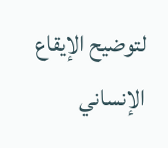لتوضيح الإيقاع الإنساني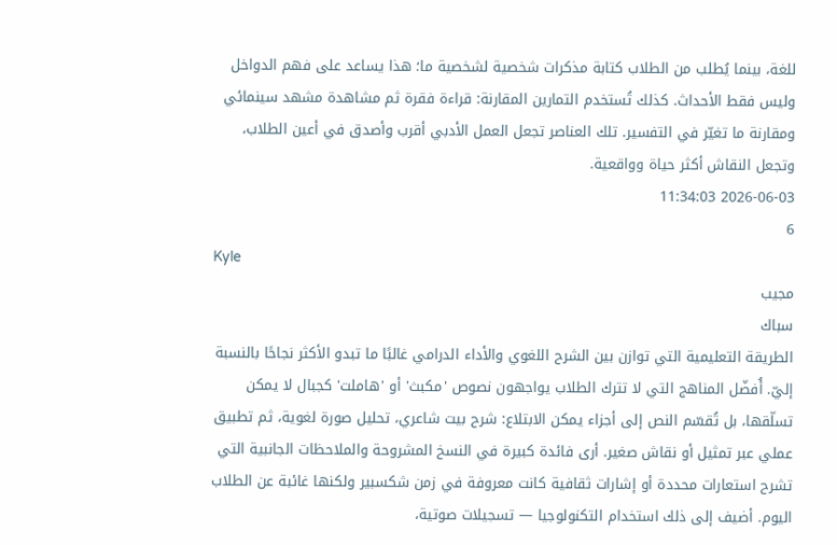للغة، بينما يُطلب من الطلاب كتابة مذكرات شخصية لشخصية ما؛ هذا يساعد على فهم الدواخل وليس فقط الأحداث. كذلك تُستخدم التمارين المقارنة: قراءة فقرة ثم مشاهدة مشهد سينمائي ومقارنة ما تغيّر في التفسير. تلك العناصر تجعل العمل الأدبي أقرب وأصدق في أعين الطلاب، وتجعل النقاش أكثر حياة وواقعية.
2026-06-03 11:34:03
6
Kyle
مجيب
سباك
الطريقة التعليمية التي توازن بين الشرح اللغوي والأداء الدرامي غالبًا ما تبدو الأكثر نجاحًا بالنسبة إليّ. أُفضّل المناهج التي لا تترك الطلاب يواجهون نصوص 'مكبث' أو 'هاملت' كجبال لا يمكن تسلّقها، بل تُقسّم النص إلى أجزاء يمكن الابتلاع: شرح بيت شاعري، تحليل صورة لغوية، ثم تطبيق عملي عبر تمثيل أو نقاش صغير. أرى فائدة كبيرة في النسخ المشروحة والملاحظات الجانبية التي تشرح استعارات محددة أو إشارات ثقافية كانت معروفة في زمن شكسبير ولكنها غائبة عن الطلاب اليوم. أضيف إلى ذلك استخدام التكنولوجيا — تسجيلات صوتية،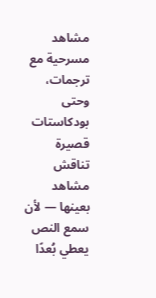مشاهد مسرحية مع ترجمات، وحتى بودكاستات قصيرة تناقش مشاهد بعينها — لأن سمع النص يعطي بُعدًا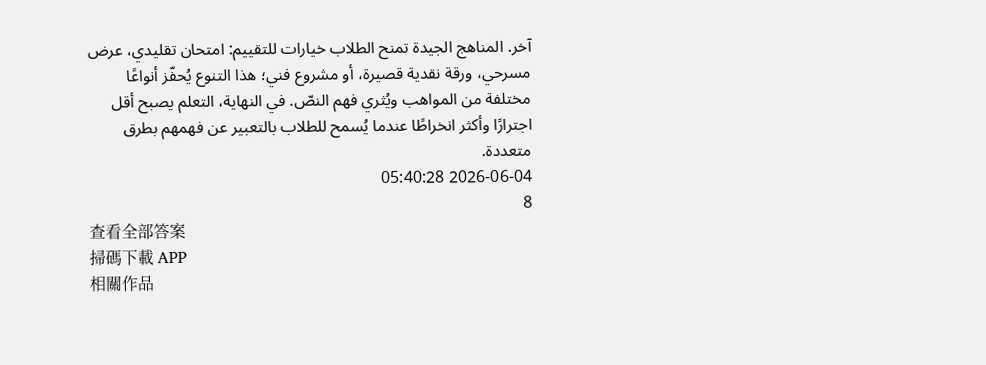آخر. المناهج الجيدة تمنح الطلاب خيارات للتقييم: امتحان تقليدي، عرض مسرحي، ورقة نقدية قصيرة، أو مشروع فني؛ هذا التنوع يُحفّز أنواعًا مختلفة من المواهب ويُثري فهم النصّ. في النهاية، التعلم يصبح أقل اجترارًا وأكثر انخراطًا عندما يُسمح للطلاب بالتعبير عن فهمهم بطرق متعددة.
2026-06-04 05:40:28
8
查看全部答案
掃碼下載 APP
相關作品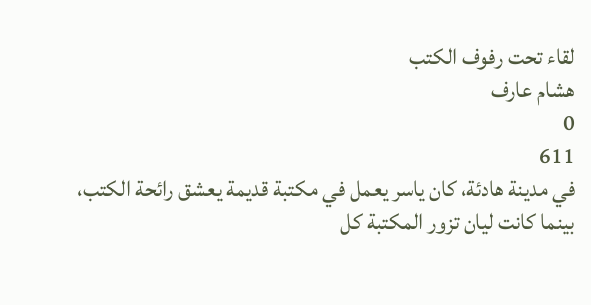لقاء تحت رفوف الكتب
هشام عارف
0
611
في مدينة هادئة، كان ياسر يعمل في مكتبة قديمة يعشق رائحة الكتب، بينما كانت ليان تزور المكتبة كل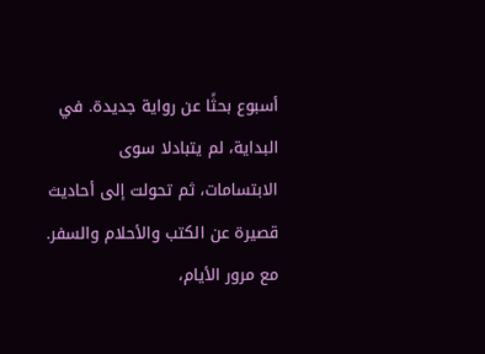أسبوع بحثًا عن رواية جديدة. في البداية، لم يتبادلا سوى الابتسامات، ثم تحولت إلى أحاديث قصيرة عن الكتب والأحلام والسفر.
مع مرور الأيام،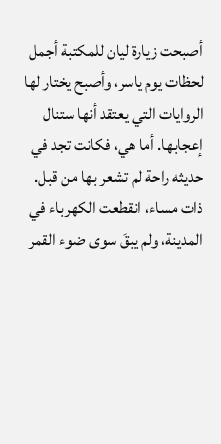أصبحت زيارة ليان للمكتبة أجمل لحظات يوم ياسر، وأصبح يختار لها الروايات التي يعتقد أنها ستنال إعجابها. أما هي، فكانت تجد في حديثه راحة لم تشعر بها من قبل.
ذات مساء، انقطعت الكهرباء في المدينة، ولم يبقَ سوى ضوء القمر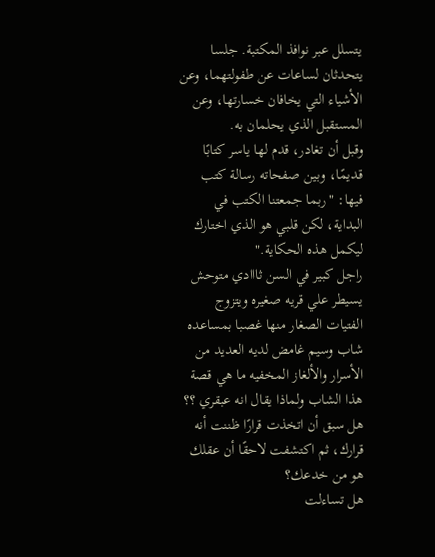يتسلل عبر نوافذ المكتبة. جلسا يتحدثان لساعات عن طفولتهما، وعن الأشياء التي يخافان خسارتها، وعن المستقبل الذي يحلمان به.
وقبل أن تغادر، قدم لها ياسر كتابًا قديمًا، وبين صفحاته رسالة كتب فيها: "ربما جمعتنا الكتب في البداية، لكن قلبي هو الذي اختارك ليكمل هذه الحكاية."
راجل كبير في السن ثااادي متوحش يسيطر علي قريه صغيره ويتزوج الفتيات الصغار منها غصبا بمساعده شاب وسيم غامض لديه العديد من الأسرار والألغاز المخفيه ما هي قصة هذا الشاب ولماذا يقال انه عبقري ؟؟
هل سبق أن اتخذت قرارًا ظننت أنه قرارك، ثم اكتشفت لاحقًا أن عقلك هو من خدعك؟
هل تساءلت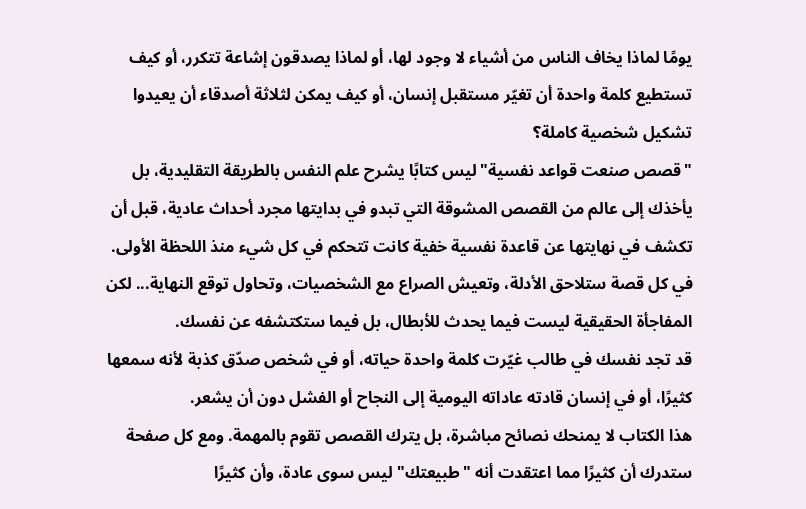يومًا لماذا يخاف الناس من أشياء لا وجود لها، أو لماذا يصدقون إشاعة تتكرر، أو كيف تستطيع كلمة واحدة أن تغيّر مستقبل إنسان، أو كيف يمكن لثلاثة أصدقاء أن يعيدوا تشكيل شخصية كاملة؟
"قصص صنعت قواعد نفسية" ليس كتابًا يشرح علم النفس بالطريقة التقليدية، بل يأخذك إلى عالم من القصص المشوقة التي تبدو في بدايتها مجرد أحداث عادية، قبل أن تكشف في نهايتها عن قاعدة نفسية خفية كانت تتحكم في كل شيء منذ اللحظة الأولى.
في كل قصة ستلاحق الأدلة، وتعيش الصراع مع الشخصيات، وتحاول توقع النهاية... لكن المفاجأة الحقيقية ليست فيما يحدث للأبطال، بل فيما ستكتشفه عن نفسك.
قد تجد نفسك في طالب غيّرت كلمة واحدة حياته، أو في شخص صدّق كذبة لأنه سمعها كثيرًا، أو في إنسان قادته عاداته اليومية إلى النجاح أو الفشل دون أن يشعر.
هذا الكتاب لا يمنحك نصائح مباشرة، بل يترك القصص تقوم بالمهمة. ومع كل صفحة ستدرك أن كثيرًا مما اعتقدت أنه "طبيعتك" ليس سوى عادة، وأن كثيرًا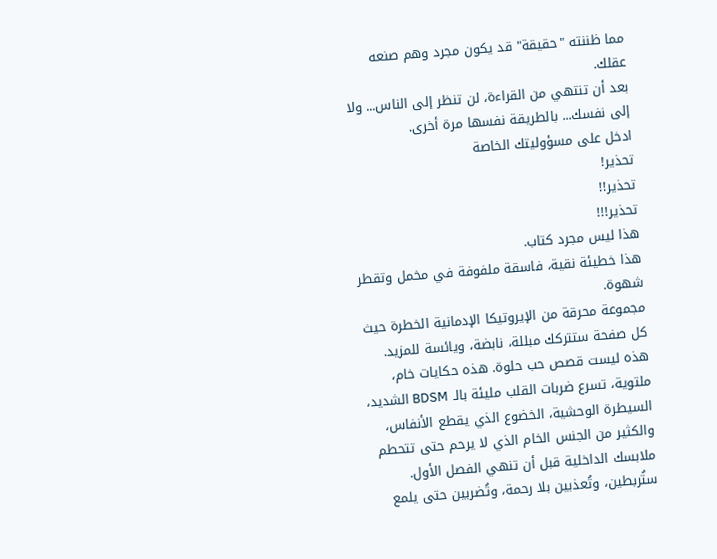مما ظننته "حقيقة" قد يكون مجرد وهم صنعه عقلك.
بعد أن تنتهي من القراءة، لن تنظر إلى الناس... ولا إلى نفسك... بالطريقة نفسها مرة أخرى.
ادخل على مسؤوليتك الخاصة
تحذير!
تحذير!!
تحذير!!!
هذا ليس مجرد كتاب.
هذا خطيئة نقية، فاسقة ملفوفة في مخمل وتقطر شهوة.
مجموعة محرقة من الإيروتيكا الإدمانية الخطرة حيث كل صفحة ستتركك مبللة، نابضة، ويائسة للمزيد. هذه ليست قصص حب حلوة. هذه حكايات خام، ملتوية، تسرع ضربات القلب مليئة بالـ BDSM الشديد، السيطرة الوحشية، الخضوع الذي يقطع الأنفاس، والكثير من الجنس الخام الذي لا يرحم حتى تتحطم ملابسك الداخلية قبل أن تنهي الفصل الأول.
ستُربطين، وتُعذبين بلا رحمة، وتُضربين حتى يلمع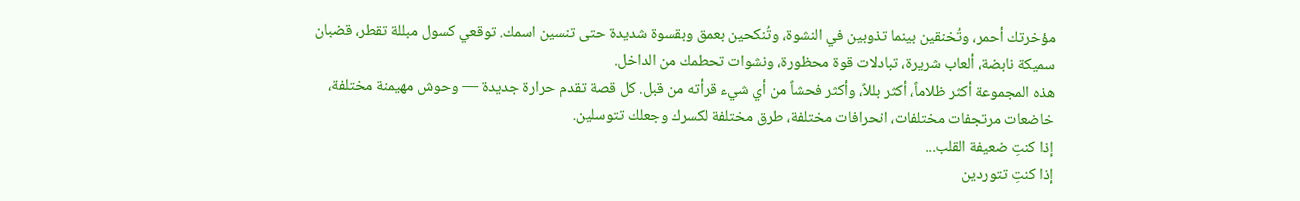مؤخرتك أحمر، وتُخنقين بينما تذوبين في النشوة، وتُنكحين بعمق وبقسوة شديدة حتى تنسين اسمك. توقعي كسول مبللة تقطر، قضبان سميكة نابضة، ألعاب شريرة، تبادلات قوة محظورة، ونشوات تحطمك من الداخل.
هذه المجموعة أكثر ظلاماً، أكثر بللاً، وأكثر فحشاً من أي شيء قرأته من قبل. كل قصة تقدم حرارة جديدة — وحوش مهيمنة مختلفة، خاضعات مرتجفات مختلفات، انحرافات مختلفة، طرق مختلفة لكسرك وجعلك تتوسلين.
إذا كنتِ ضعيفة القلب...
إذا كنتِ تتوردين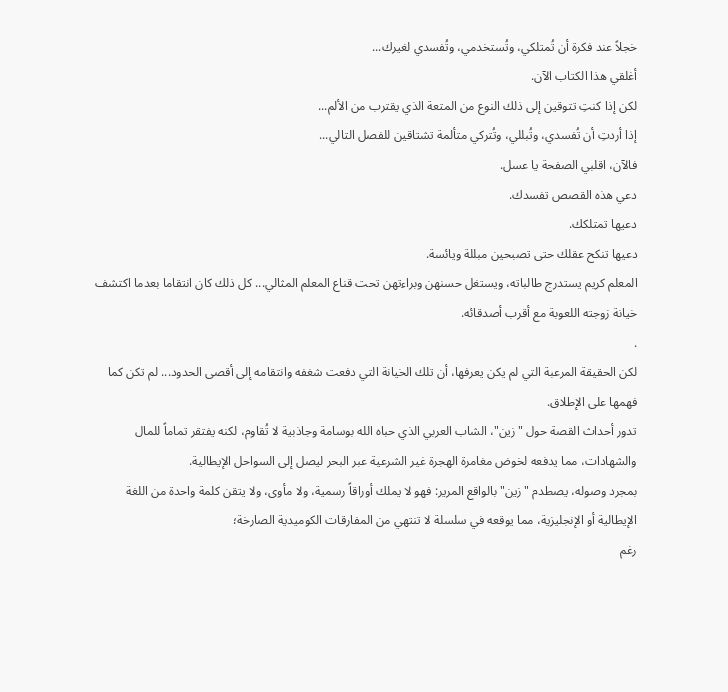خجلاً عند فكرة أن تُمتلكي، وتُستخدمي، وتُفسدي لغيرك...
أغلقي هذا الكتاب الآن.
لكن إذا كنتِ تتوقين إلى ذلك النوع من المتعة الذي يقترب من الألم...
إذا أردتِ أن تُفسدي، وتُبللي، وتُتركي متألمة تشتاقين للفصل التالي...
فالآن، اقلبي الصفحة يا عسل.
دعي هذه القصص تفسدك.
دعيها تمتلكك.
دعيها تنكح عقلك حتى تصبحين مبللة ويائسة.
المعلم كريم يستدرج طالباته، ويستغل حسنهن وبراءتهن تحت قناع المعلم المثالي... كل ذلك كان انتقاما بعدما اكتشف خيانة زوجته اللعوبة مع أقرب أصدقائه.
.
لكن الحقيقة المرعبة التي لم يكن يعرفها، أن تلك الخيانة التي دفعت شغفه وانتقامه إلى أقصى الحدود... لم تكن كما فهمها على الإطلاق.
تدور أحداث القصة حول "زين"، الشاب العربي الذي حباه الله بوسامة وجاذبية لا تُقاوم، لكنه يفتقر تماماً للمال والشهادات، مما يدفعه لخوض مغامرة الهجرة غير الشرعية عبر البحر ليصل إلى السواحل الإيطالية.
بمجرد وصوله، يصطدم "زين" بالواقع المرير: فهو لا يملك أوراقاً رسمية، ولا مأوى، ولا يتقن كلمة واحدة من اللغة الإيطالية أو الإنجليزية، مما يوقعه في سلسلة لا تنتهي من المفارقات الكوميدية الصارخة؛
رغم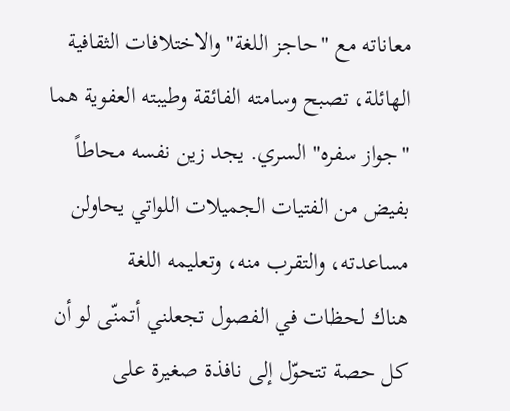معاناته مع "حاجز اللغة" والاختلافات الثقافية الهائلة، تصبح وسامته الفائقة وطيبته العفوية هما "جواز سفره" السري. يجد زين نفسه محاطاً بفيض من الفتيات الجميلات اللواتي يحاولن مساعدته، والتقرب منه، وتعليمه اللغة
هناك لحظات في الفصول تجعلني أتمنّى لو أن كل حصة تتحوّل إلى نافذة صغيرة على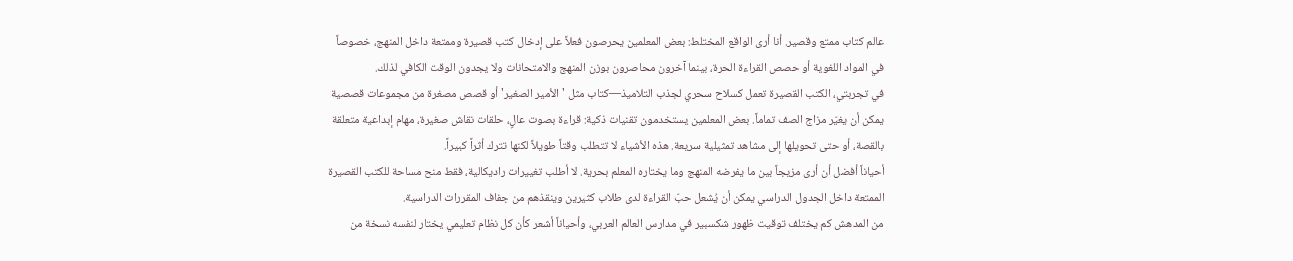عالم كتاب ممتع وقصير. أنا أرى الواقع المختلط: بعض المعلمين يحرصون فعلاً على إدخال كتب قصيرة وممتعة داخل المنهج، خصوصاً في المواد اللغوية أو حصص القراءة الحرة، بينما آخرون محاصرون بوزن المنهج والامتحانات ولا يجدون الوقت الكافي لذلك.
في تجربتي، الكتب القصيرة تعمل كسلاح سحري لجذب التلاميذ—كتاب مثل 'الأمير الصغير' أو قصص مصغرة من مجموعات قصصية يمكن أن يغيّر مزاج الصف تماماً. بعض المعلمين يستخدمون تقنيات ذكية: قراءة بصوت عالٍ، حلقات نقاش صغيرة، مهام إبداعية متعلقة بالقصة، أو حتى تحويلها إلى مشاهد تمثيلية سريعة. هذه الأشياء لا تتطلب وقتاً طويلاً لكنها تترك أثراً كبيراً.
أحياناً أفضل أن أرى مزيجاً بين ما يفرضه المنهج وما يختاره المعلم بحرية. لا أطلب تغييرات راديكالية، فقط منح مساحة للكتب القصيرة الممتعة داخل الجدول الدراسي يمكن أن يُشعل حبّ القراءة لدى طلاب كثيرين وينقذهم من جفاف المقررات الدراسية.
من المدهش كم يختلف توقيت ظهور شكسبير في مدارس العالم العربي، وأحياناً أشعر كأن كل نظام تعليمي يختار لنفسه نسخة من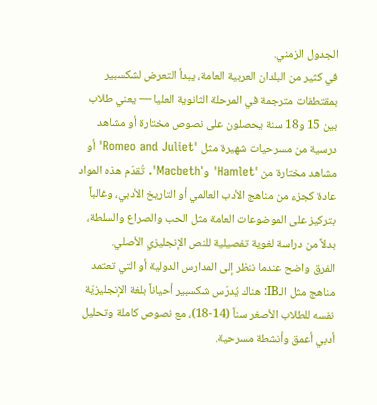الجدول الزمني.
في كثير من البلدان العربية العامة، يبدأ التعرض لشكسبير بمقتطفات مترجمة في المرحلة الثانوية العليا — يعني طلاب بين 15 و18 سنة يحصلون على نصوص مختارة أو مشاهد درسية من مسرحيات شهيرة مثل 'Romeo and Juliet' أو مشاهد مختارة من 'Hamlet' و'Macbeth'. تُقدّم هذه المواد عادة كجزء من مناهج الأدب العالمي أو التاريخ الأدبي، وغالباً بتركيز على الموضوعات العامة مثل الحب والصراع والسلطة، بدلاً من دراسة لغوية تفصيلية للنص الإنجليزي الأصلي.
الفرق واضح عندما ننظر إلى المدارس الدولية أو التي تعتمد مناهج مثل الـIB: هناك يُدرّس شكسبير أحياناً بلغة الإنجليزيّة نفسه للطلاب الأصغر سناً (14-18)، مع نصوص كاملة وتحليل أدبي أعمق وأنشطة مسرحية.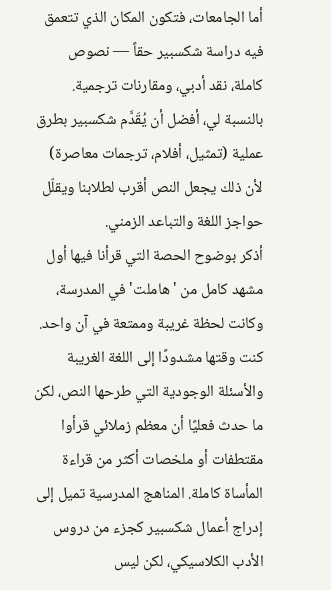أما الجامعات، فتكون المكان الذي تتعمق فيه دراسة شكسبير حقاً — نصوص كاملة، نقد أدبي، ومقارنات ترجمية. بالنسبة لي، أفضل أن يُقَدَّم شكسبير بطرق عملية (تمثيل، أفلام، ترجمات معاصرة) لأن ذلك يجعل النص أقرب لطلابنا ويقلّل حواجز اللغة والتباعد الزمني.
أذكر بوضوح الحصة التي قرأنا فيها أول مشهد كامل من 'هاملت' في المدرسة، وكانت لحظة غريبة وممتعة في آن واحد. كنت وقتها مشدودًا إلى اللغة الغريبة والأسئلة الوجودية التي طرحها النص، لكن ما حدث فعليًا أن معظم زملائي قرأوا مقتطفات أو ملخصات أكثر من قراءة المأساة كاملة. المناهج المدرسية تميل إلى إدراج أعمال شكسبير كجزء من دروس الأدب الكلاسيكي، لكن ليس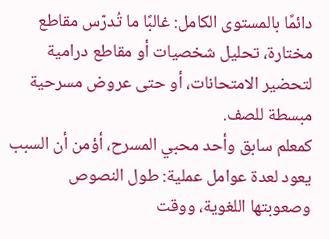دائمًا بالمستوى الكامل: غالبًا ما تُدرّس مقاطع مختارة، تحليل شخصيات أو مقاطع درامية لتحضير الامتحانات، أو حتى عروض مسرحية مبسطة للصف.
كمعلم سابق وأحد محبي المسرح، أؤمن أن السبب يعود لعدة عوامل عملية: طول النصوص وصعوبتها اللغوية، ووقت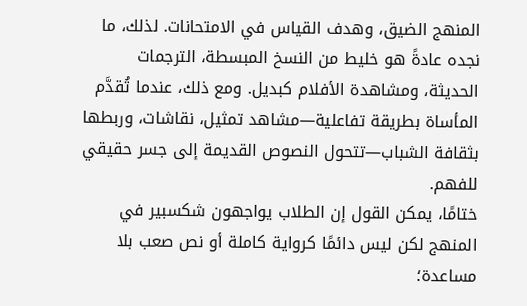المنهج الضيق، وهدف القياس في الامتحانات. لذلك، ما نجده عادةً هو خليط من النسخ المبسطة، الترجمات الحديثة، ومشاهدة الأفلام كبديل. ومع ذلك، عندما تُقدَّم المأساة بطريقة تفاعلية—مشاهد تمثيل، نقاشات، وربطها بثقافة الشباب—تتحول النصوص القديمة إلى جسر حقيقي للفهم.
ختامًا، يمكن القول إن الطلاب يواجهون شكسبير في المنهج لكن ليس دائمًا كرواية كاملة أو نص صعب بلا مساعدة؛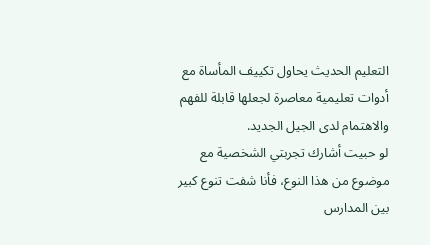التعليم الحديث يحاول تكييف المأساة مع أدوات تعليمية معاصرة لجعلها قابلة للفهم والاهتمام لدى الجيل الجديد.
لو حبيت أشارك تجربتي الشخصية مع موضوع من هذا النوع، فأنا شفت تنوع كبير بين المدارس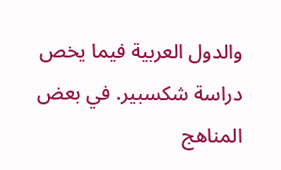والدول العربية فيما يخص دراسة شكسبير. في بعض المناهج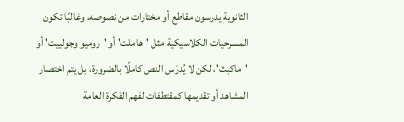الثانوية يدرسون مقاطع أو مختارات من نصوصه، وغالبًا تكون المسرحيات الكلاسيكية مثل 'هاملت' أو 'روميو وجولييت' أو 'ماكبث'، لكن لا يُدرَس النص كاملًا بالضرورة، بل يتم اختصار المشاهد أو تقديمها كمقتطفات لفهم الفكرة العامة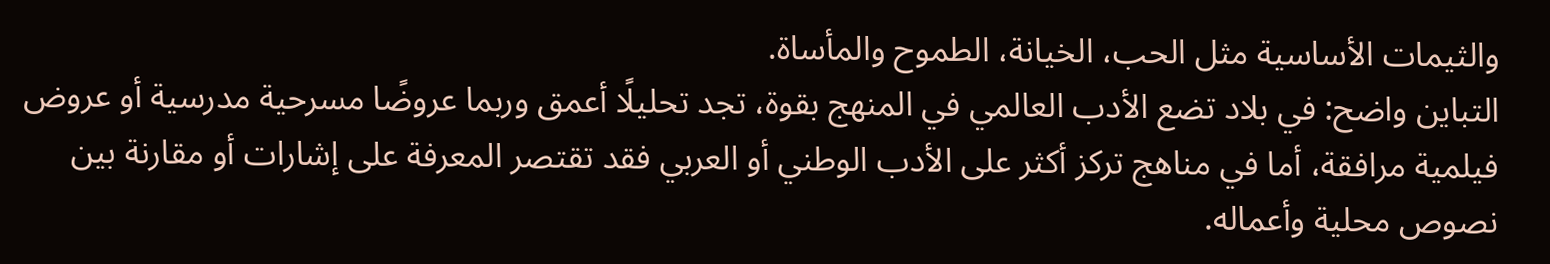والثيمات الأساسية مثل الحب، الخيانة، الطموح والمأساة.
التباين واضح: في بلاد تضع الأدب العالمي في المنهج بقوة، تجد تحليلًا أعمق وربما عروضًا مسرحية مدرسية أو عروض فيلمية مرافقة، أما في مناهج تركز أكثر على الأدب الوطني أو العربي فقد تقتصر المعرفة على إشارات أو مقارنة بين نصوص محلية وأعماله.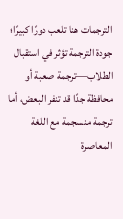الترجمات هنا تلعب دورًا كبيرًا؛ جودة الترجمة تؤثر في استقبال الطلاب—ترجمة صعبة أو محافظة جدًا قد تنفر البعض، أما ترجمة منسجمة مع اللغة المعاصرة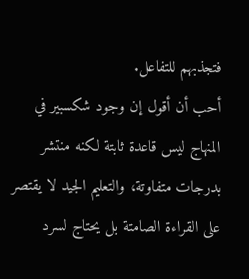فتجذبهم للتفاعل.
أحب أن أقول إن وجود شكسبير في المنهاج ليس قاعدة ثابتة لكنه منتشر بدرجات متفاوتة، والتعليم الجيد لا يقتصر على القراءة الصامتة بل يحتاج لسرد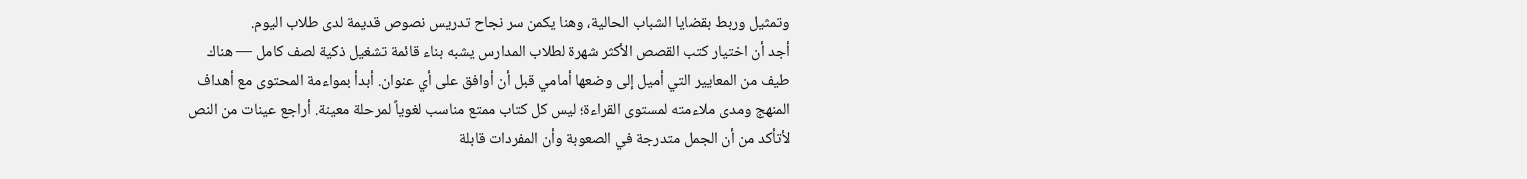وتمثيل وربط بقضايا الشباب الحالية، وهنا يكمن سر نجاح تدريس نصوص قديمة لدى طلاب اليوم.
أجد أن اختيار كتب القصص الأكثر شهرة لطلاب المدارس يشبه بناء قائمة تشغيل ذكية لصف كامل — هناك طيف من المعايير التي أميل إلى وضعها أمامي قبل أن أوافق على أي عنوان. أبدأ بمواءمة المحتوى مع أهداف المنهج ومدى ملاءمته لمستوى القراءة؛ ليس كل كتاب ممتع مناسب لغوياً لمرحلة معينة. أراجع عينات من النص لأتأكد من أن الجمل متدرجة في الصعوبة وأن المفردات قابلة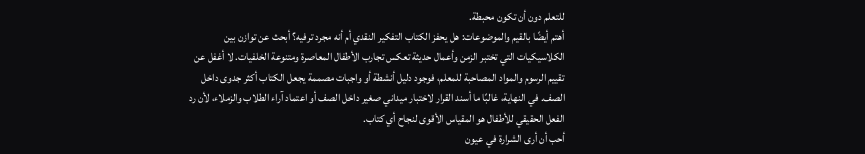للتعلم دون أن تكون محبطة.
أهتم أيضًا بالقيم والموضوعات: هل يحفز الكتاب التفكير النقدي أم أنه مجرد ترفيه؟ أبحث عن توازن بين الكلاسيكيات التي تختبر الزمن وأعمال حديثة تعكس تجارب الأطفال المعاصرة ومتنوعة الخلفيات. لا أغفل عن تقييم الرسوم والمواد المصاحبة للمعلم، فوجود دليل أنشطة أو واجبات مصممة يجعل الكتاب أكثر جدوى داخل الصف. في النهاية، غالبًا ما أسند القرار لاختبار ميداني صغير داخل الصف أو اعتماد آراء الطلاب والزملاء، لأن رد الفعل الحقيقي للأطفال هو المقياس الأقوى لنجاح أي كتاب.
أحب أن أرى الشرارة في عيون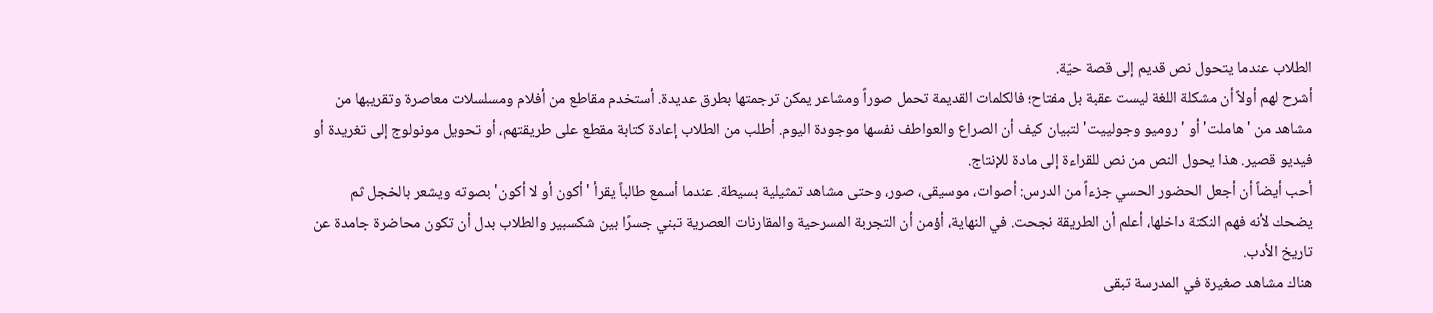الطلاب عندما يتحول نص قديم إلى قصة حيّة.
أشرح لهم أولاً أن مشكلة اللغة ليست عقبة بل مفتاح؛ فالكلمات القديمة تحمل صوراً ومشاعر يمكن ترجمتها بطرق عديدة. أستخدم مقاطع من أفلام ومسلسلات معاصرة وتقريبها من مشاهد من 'هاملت' أو 'روميو وجولييت' لتبيان كيف أن الصراع والعواطف نفسها موجودة اليوم. أطلب من الطلاب إعادة كتابة مقطع على طريقتهم، أو تحويل مونولوج إلى تغريدة أو فيديو قصير. هذا يحول النص من نص للقراءة إلى مادة للإنتاج.
أحب أيضاً أن أجعل الحضور الحسي جزءاً من الدرس: أصوات، موسيقى، صور، وحتى مشاهد تمثيلية بسيطة. عندما أسمع طالباً يقرأ 'أكون أو لا أكون' بصوته ويشعر بالخجل ثم يضحك لأنه فهم النكتة داخلها، أعلم أن الطريقة نجحت. في النهاية، أؤمن أن التجربة المسرحية والمقارنات العصرية تبني جسرًا بين شكسبير والطلاب بدل أن تكون محاضرة جامدة عن تاريخ الأدب.
هناك مشاهد صغيرة في المدرسة تبقى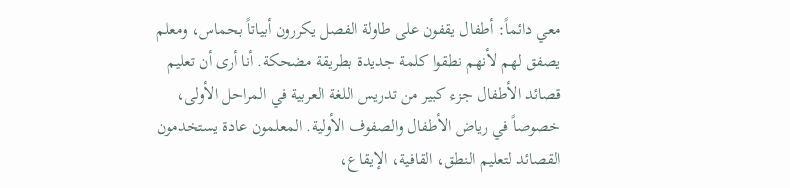معي دائماً: أطفال يقفون على طاولة الفصل يكررون أبياتاً بحماس، ومعلم يصفق لهم لأنهم نطقوا كلمة جديدة بطريقة مضحكة. أنا أرى أن تعليم قصائد الأطفال جزء كبير من تدريس اللغة العربية في المراحل الأولى، خصوصاً في رياض الأطفال والصفوف الأولية. المعلمون عادة يستخدمون القصائد لتعليم النطق، القافية، الإيقاع،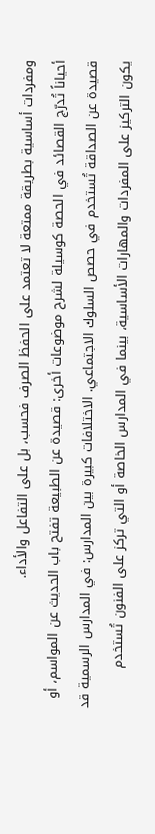ومفردات أساسية بطريقة ممتعة لا تعتمد على الحفظ الصرف فحسب، بل على التفاعل والأداء.
أحياناً تُدرّج القصائد في الحصة كوسيلة لشرح موضوعات أخرى: قصيدة عن الطبيعة تفتح باب الحديث عن المواسم، أو قصيدة عن الصداقة تُستخدم في حصص السلوك الاجتماعي. الاختلافات كبيرة بين المدارس: في المدارس الرسمية قد يكون التركيز على المفردات والمهارات الأساسية، بينما في المدارس الخاصة أو التي تركز على الفنون تُستخدم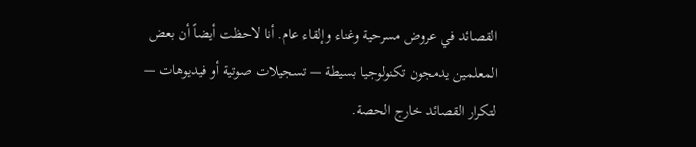القصائد في عروض مسرحية وغناء وإلقاء عام. أنا لاحظت أيضاً أن بعض المعلمين يدمجون تكنولوجيا بسيطة — تسجيلات صوتية أو فيديوهات — لتكرار القصائد خارج الحصة.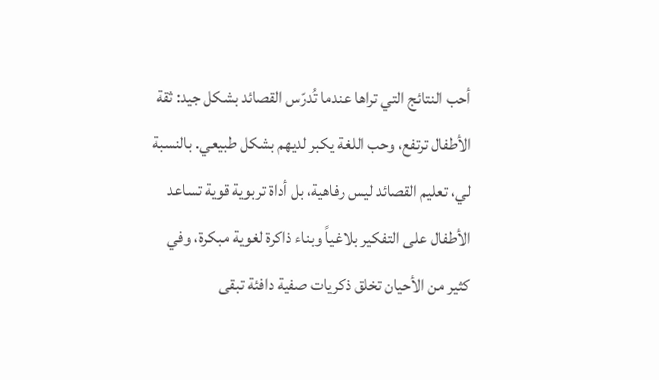أحب النتائج التي تراها عندما تُدرّس القصائد بشكل جيد: ثقة الأطفال ترتفع، وحب اللغة يكبر لديهم بشكل طبيعي. بالنسبة لي، تعليم القصائد ليس رفاهية، بل أداة تربوية قوية تساعد الأطفال على التفكير بلاغياً وبناء ذاكرة لغوية مبكرة، وفي كثير من الأحيان تخلق ذكريات صفية دافئة تبقى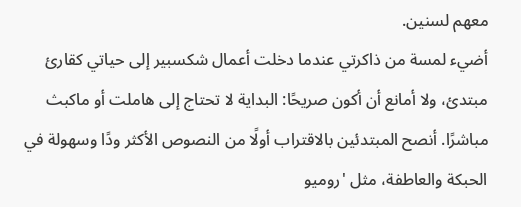معهم لسنين.
أضيء لمسة من ذاكرتي عندما دخلت أعمال شكسبير إلى حياتي كقارئ مبتدئ، ولا أمانع أن أكون صريحًا: البداية لا تحتاج إلى هاملت أو ماكبث مباشرًا. أنصح المبتدئين بالاقتراب أولًا من النصوص الأكثر ودًا وسهولة في الحبكة والعاطفة، مثل 'روميو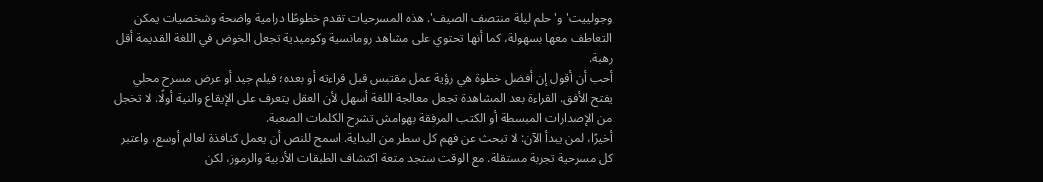وجولييت' و'حلم ليلة منتصف الصيف'. هذه المسرحيات تقدم خطوطًا درامية واضحة وشخصيات يمكن التعاطف معها بسهولة، كما أنها تحتوي على مشاهد رومانسية وكوميدية تجعل الخوض في اللغة القديمة أقل رهبة.
أحب أن أقول إن أفضل خطوة هي رؤية عمل مقتبس قبل قراءته أو بعده؛ فيلم جيد أو عرض مسرح محلي يفتح الأفق. القراءة بعد المشاهدة تجعل معالجة اللغة أسهل لأن العقل يتعرف على الإيقاع والنية أولًا. لا تخجل من الإصدارات المبسطة أو الكتب المرفقة بهوامش تشرح الكلمات الصعبة.
أخيرًا، لمن يبدأ الآن: لا تبحث عن فهم كل سطر من البداية. اسمح للنص أن يعمل كنافذة لعالم أوسع، واعتبر كل مسرحية تجربة مستقلة. مع الوقت ستجد متعة اكتشاف الطبقات الأدبية والرموز، لكن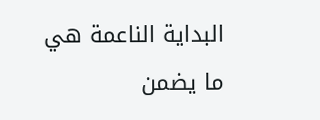البداية الناعمة هي ما يضمن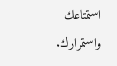استمتاعك واستمرارك.